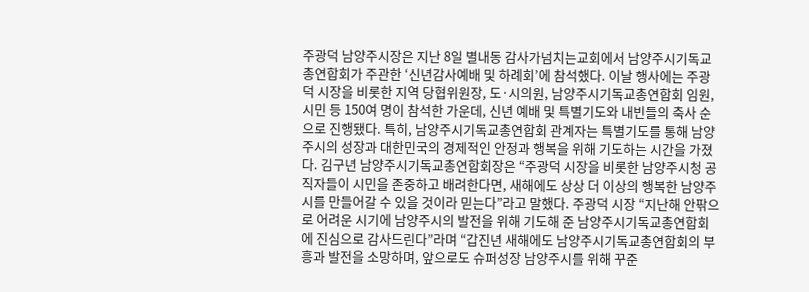주광덕 남양주시장은 지난 8일 별내동 감사가넘치는교회에서 남양주시기독교총연합회가 주관한 ‘신년감사예배 및 하례회’에 참석했다. 이날 행사에는 주광덕 시장을 비롯한 지역 당협위원장, 도·시의원, 남양주시기독교총연합회 임원, 시민 등 150여 명이 참석한 가운데, 신년 예배 및 특별기도와 내빈들의 축사 순으로 진행됐다. 특히, 남양주시기독교총연합회 관계자는 특별기도를 통해 남양주시의 성장과 대한민국의 경제적인 안정과 행복을 위해 기도하는 시간을 가졌다. 김구년 남양주시기독교총연합회장은 “주광덕 시장을 비롯한 남양주시청 공직자들이 시민을 존중하고 배려한다면, 새해에도 상상 더 이상의 행복한 남양주시를 만들어갈 수 있을 것이라 믿는다”라고 말했다. 주광덕 시장 “지난해 안팎으로 어려운 시기에 남양주시의 발전을 위해 기도해 준 남양주시기독교총연합회에 진심으로 감사드린다”라며 “갑진년 새해에도 남양주시기독교총연합회의 부흥과 발전을 소망하며, 앞으로도 슈퍼성장 남양주시를 위해 꾸준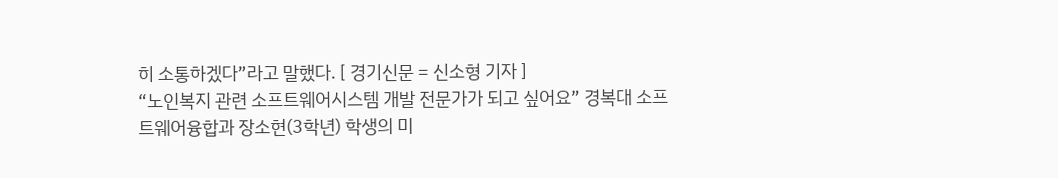히 소통하겠다”라고 말했다. [ 경기신문 = 신소형 기자 ]
“노인복지 관련 소프트웨어시스템 개발 전문가가 되고 싶어요” 경복대 소프트웨어융합과 장소현(3학년) 학생의 미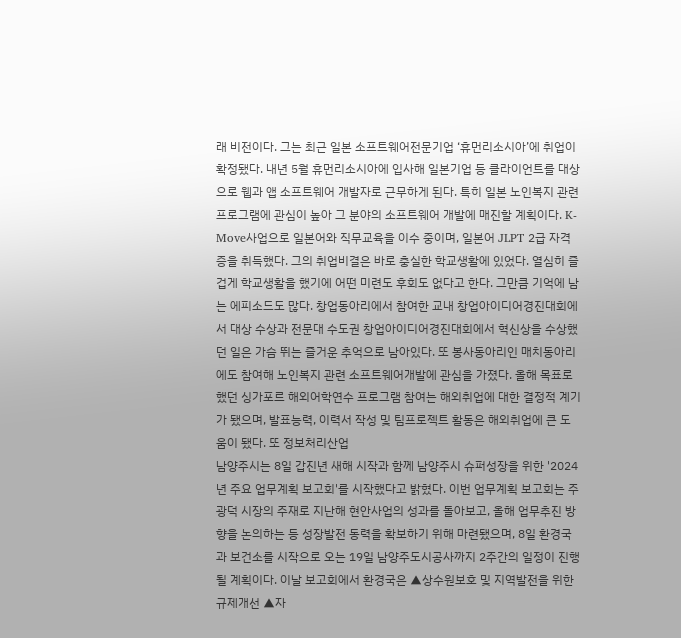래 비전이다. 그는 최근 일본 소프트웨어전문기업 ‘휴먼리소시아’에 취업이 확정됐다. 내년 5월 휴먼리소시아에 입사해 일본기업 등 클라이언트를 대상으로 웹과 앱 소프트웨어 개발자로 근무하게 된다. 특히 일본 노인복지 관련 프로그램에 관심이 높아 그 분야의 소프트웨어 개발에 매진할 계획이다. K-Move사업으로 일본어와 직무교육을 이수 중이며, 일본어 JLPT 2급 자격증을 취득했다. 그의 취업비결은 바로 충실한 학교생활에 있었다. 열심히 즐겁게 학교생활을 했기에 어떤 미련도 후회도 없다고 한다. 그만큼 기억에 남는 에피소드도 많다. 창업동아리에서 참여한 교내 창업아이디어경진대회에서 대상 수상과 전문대 수도권 창업아이디어경진대회에서 혁신상을 수상했던 일은 가슴 뛰는 즐거운 추억으로 남아있다. 또 봉사동아리인 매치동아리에도 참여해 노인복지 관련 소프트웨어개발에 관심을 가졌다. 올해 목표로 했던 싱가포르 해외어학연수 프로그램 참여는 해외취업에 대한 결정적 계기가 됐으며, 발표능력, 이력서 작성 및 팀프로젝트 활동은 해외취업에 큰 도움이 됐다. 또 정보처리산업
남양주시는 8일 갑진년 새해 시작과 함께 남양주시 슈퍼성장을 위한 '2024년 주요 업무계획 보고회'를 시작했다고 밝혔다. 이번 업무계획 보고회는 주광덕 시장의 주재로 지난해 현안사업의 성과를 돌아보고, 올해 업무추진 방향을 논의하는 등 성장발전 동력을 확보하기 위해 마련됐으며, 8일 환경국과 보건소를 시작으로 오는 19일 남양주도시공사까지 2주간의 일정이 진행될 계획이다. 이날 보고회에서 환경국은 ▲상수원보호 및 지역발전을 위한 규제개선 ▲자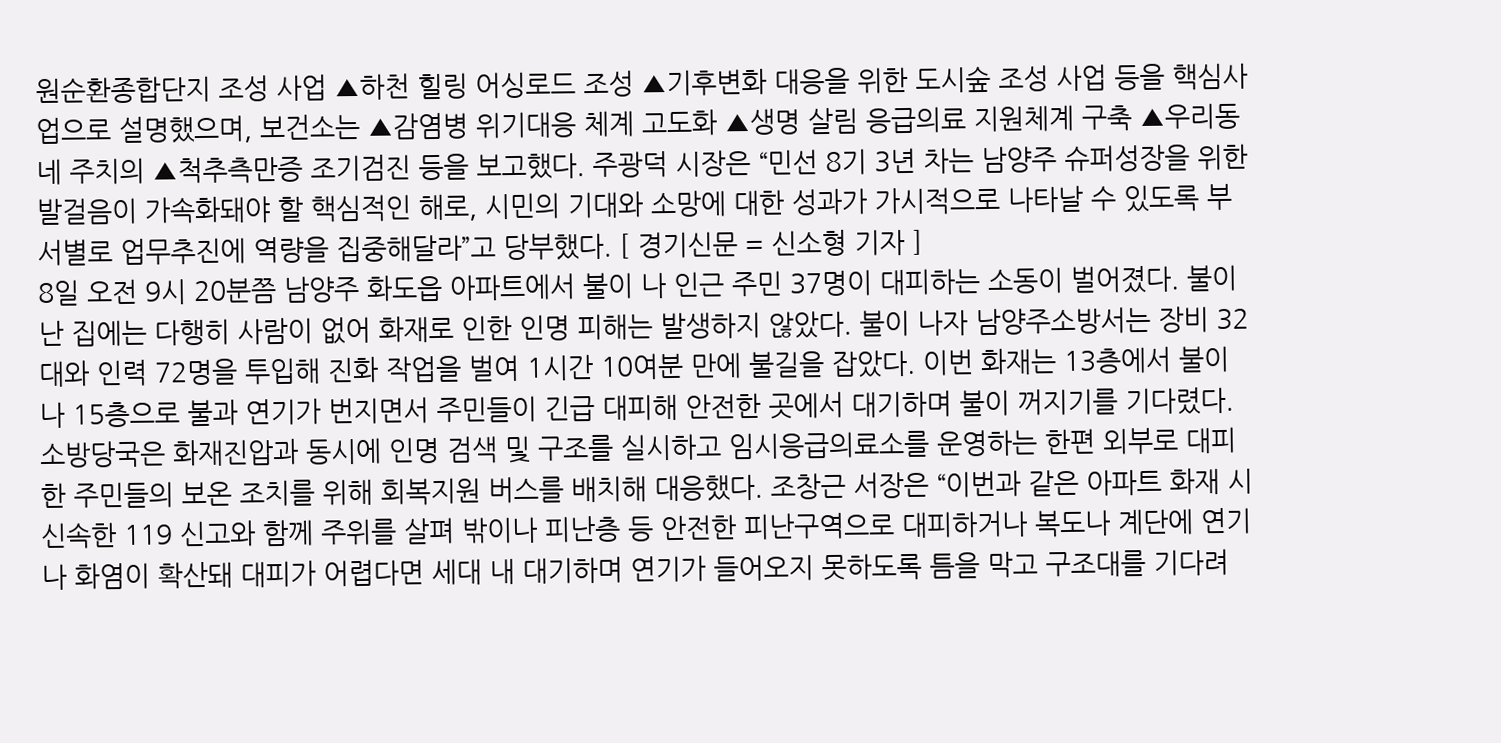원순환종합단지 조성 사업 ▲하천 힐링 어싱로드 조성 ▲기후변화 대응을 위한 도시숲 조성 사업 등을 핵심사업으로 설명했으며, 보건소는 ▲감염병 위기대응 체계 고도화 ▲생명 살림 응급의료 지원체계 구축 ▲우리동네 주치의 ▲척추측만증 조기검진 등을 보고했다. 주광덕 시장은 “민선 8기 3년 차는 남양주 슈퍼성장을 위한 발걸음이 가속화돼야 할 핵심적인 해로, 시민의 기대와 소망에 대한 성과가 가시적으로 나타날 수 있도록 부서별로 업무추진에 역량을 집중해달라”고 당부했다. [ 경기신문 = 신소형 기자 ]
8일 오전 9시 20분쯤 남양주 화도읍 아파트에서 불이 나 인근 주민 37명이 대피하는 소동이 벌어졌다. 불이 난 집에는 다행히 사람이 없어 화재로 인한 인명 피해는 발생하지 않았다. 불이 나자 남양주소방서는 장비 32대와 인력 72명을 투입해 진화 작업을 벌여 1시간 10여분 만에 불길을 잡았다. 이번 화재는 13층에서 불이 나 15층으로 불과 연기가 번지면서 주민들이 긴급 대피해 안전한 곳에서 대기하며 불이 꺼지기를 기다렸다. 소방당국은 화재진압과 동시에 인명 검색 및 구조를 실시하고 임시응급의료소를 운영하는 한편 외부로 대피한 주민들의 보온 조치를 위해 회복지원 버스를 배치해 대응했다. 조창근 서장은 “이번과 같은 아파트 화재 시 신속한 119 신고와 함께 주위를 살펴 밖이나 피난층 등 안전한 피난구역으로 대피하거나 복도나 계단에 연기나 화염이 확산돼 대피가 어렵다면 세대 내 대기하며 연기가 들어오지 못하도록 틈을 막고 구조대를 기다려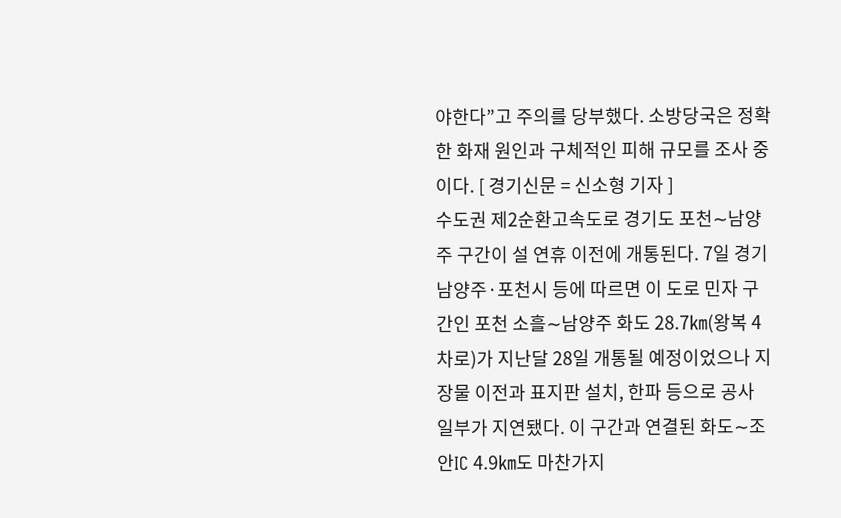야한다”고 주의를 당부했다. 소방당국은 정확한 화재 원인과 구체적인 피해 규모를 조사 중이다. [ 경기신문 = 신소형 기자 ]
수도권 제2순환고속도로 경기도 포천∼남양주 구간이 설 연휴 이전에 개통된다. 7일 경기 남양주·포천시 등에 따르면 이 도로 민자 구간인 포천 소흘∼남양주 화도 28.7㎞(왕복 4차로)가 지난달 28일 개통될 예정이었으나 지장물 이전과 표지판 설치, 한파 등으로 공사 일부가 지연됐다. 이 구간과 연결된 화도∼조안IC 4.9㎞도 마찬가지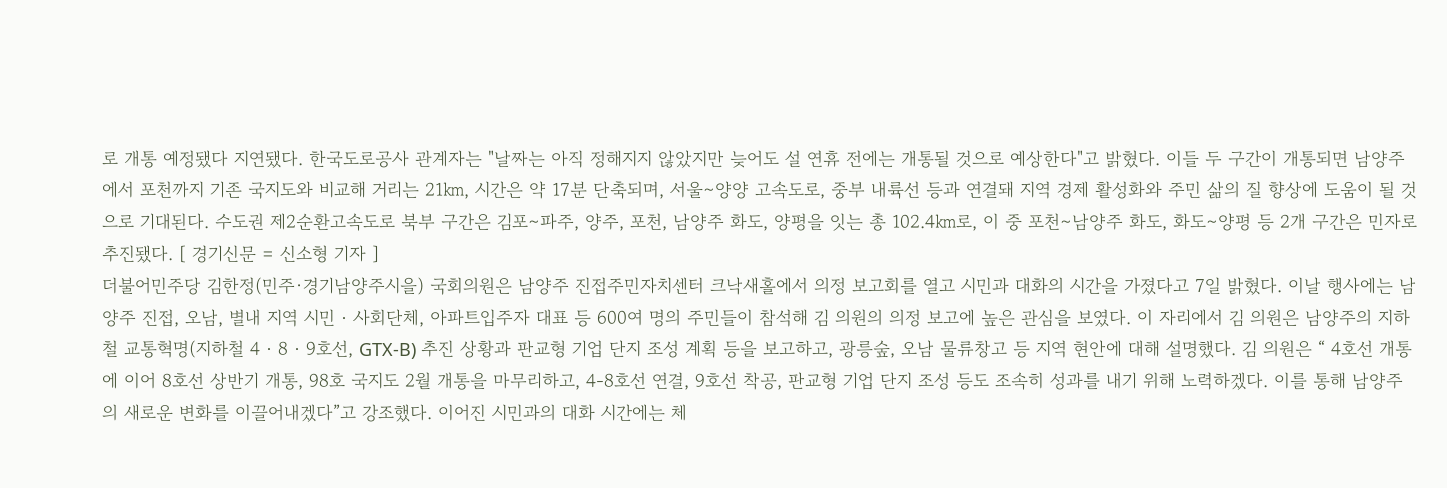로 개통 예정됐다 지연됐다. 한국도로공사 관계자는 "날짜는 아직 정해지지 않았지만 늦어도 설 연휴 전에는 개통될 것으로 예상한다"고 밝혔다. 이들 두 구간이 개통되면 남양주에서 포천까지 기존 국지도와 비교해 거리는 21㎞, 시간은 약 17분 단축되며, 서울∼양양 고속도로, 중부 내륙선 등과 연결돼 지역 경제 활성화와 주민 삶의 질 향상에 도움이 될 것으로 기대된다. 수도권 제2순환고속도로 북부 구간은 김포∼파주, 양주, 포천, 남양주 화도, 양평을 잇는 총 102.4㎞로, 이 중 포천∼남양주 화도, 화도∼양평 등 2개 구간은 민자로 추진됐다. [ 경기신문 = 신소형 기자 ]
더불어민주당 김한정(민주·경기남양주시을) 국회의원은 남양주 진접주민자치센터 크낙새홀에서 의정 보고회를 열고 시민과 대화의 시간을 가졌다고 7일 밝혔다. 이날 행사에는 남양주 진접, 오남, 별내 지역 시민‧사회단체, 아파트입주자 대표 등 600여 명의 주민들이 참석해 김 의원의 의정 보고에 높은 관심을 보였다. 이 자리에서 김 의원은 남양주의 지하철 교통혁명(지하철 4‧8‧9호선, GTX-B) 추진 상황과 판교형 기업 단지 조성 계획 등을 보고하고, 광릉숲, 오남 물류창고 등 지역 현안에 대해 설명했다. 김 의원은 “ 4호선 개통에 이어 8호선 상반기 개통, 98호 국지도 2월 개통을 마무리하고, 4-8호선 연결, 9호선 착공, 판교형 기업 단지 조성 등도 조속히 성과를 내기 위해 노력하겠다. 이를 통해 남양주의 새로운 변화를 이끌어내겠다”고 강조했다. 이어진 시민과의 대화 시간에는 체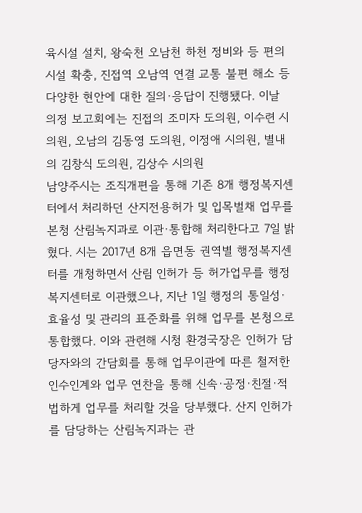육시설 설치, 왕숙천 오남천 하천 정비와 등 편의시설 확충, 진접역 오남역 연결 교통 불편 해소 등 다양한 현안에 대한 질의·응답이 진행됐다. 이날 의정 보고회에는 진접의 조미자 도의원, 이수련 시의원, 오남의 김동영 도의원, 이정애 시의원, 별내의 김창식 도의원, 김상수 시의원
남양주시는 조직개편을 통해 기존 8개 행정복지센터에서 처리하던 산지전용허가 및 입목벌채 업무를 본청 산림녹지과로 이관·통합해 처리한다고 7일 밝혔다. 시는 2017년 8개 읍면동 권역별 행정복지센터를 개청하면서 산림 인허가 등 허가업무를 행정복지센터로 이관했으나, 지난 1일 행정의 통일성·효율성 및 관리의 표준화를 위해 업무를 본청으로 통합했다. 이와 관련해 시청 환경국장은 인허가 담당자와의 간담회를 통해 업무이관에 따른 철저한 인수인계와 업무 연찬을 통해 신속·공정·친절·적법하게 업무를 처리할 것을 당부했다. 산지 인허가를 담당하는 산림녹지과는 관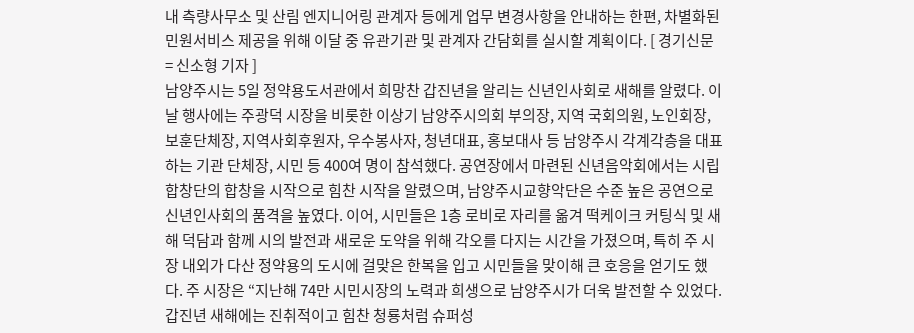내 측량사무소 및 산림 엔지니어링 관계자 등에게 업무 변경사항을 안내하는 한편, 차별화된 민원서비스 제공을 위해 이달 중 유관기관 및 관계자 간담회를 실시할 계획이다. [ 경기신문 = 신소형 기자 ]
남양주시는 5일 정약용도서관에서 희망찬 갑진년을 알리는 신년인사회로 새해를 알렸다. 이날 행사에는 주광덕 시장을 비롯한 이상기 남양주시의회 부의장, 지역 국회의원, 노인회장, 보훈단체장, 지역사회후원자, 우수봉사자, 청년대표, 홍보대사 등 남양주시 각계각층을 대표하는 기관 단체장, 시민 등 400여 명이 참석했다. 공연장에서 마련된 신년음악회에서는 시립합창단의 합창을 시작으로 힘찬 시작을 알렸으며, 남양주시교향악단은 수준 높은 공연으로 신년인사회의 품격을 높였다. 이어, 시민들은 1층 로비로 자리를 옮겨 떡케이크 커팅식 및 새해 덕담과 함께 시의 발전과 새로운 도약을 위해 각오를 다지는 시간을 가졌으며, 특히 주 시장 내외가 다산 정약용의 도시에 걸맞은 한복을 입고 시민들을 맞이해 큰 호응을 얻기도 했다. 주 시장은 “지난해 74만 시민시장의 노력과 희생으로 남양주시가 더욱 발전할 수 있었다. 갑진년 새해에는 진취적이고 힘찬 청룡처럼 슈퍼성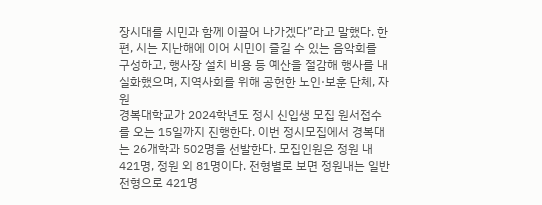장시대를 시민과 함께 이끌어 나가겠다”라고 말했다. 한편, 시는 지난해에 이어 시민이 즐길 수 있는 음악회를 구성하고, 행사장 설치 비용 등 예산을 절감해 행사를 내실화했으며, 지역사회를 위해 공헌한 노인·보훈 단체, 자원
경복대학교가 2024학년도 정시 신입생 모집 원서접수를 오는 15일까지 진행한다. 이번 정시모집에서 경복대는 26개학과 502명을 선발한다. 모집인원은 정원 내 421명, 정원 외 81명이다. 전형별로 보면 정원내는 일반전형으로 421명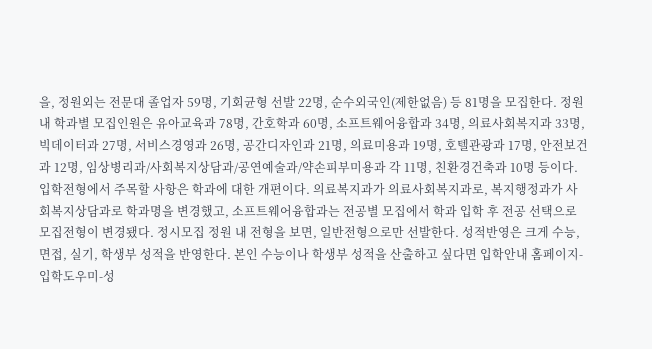을, 정원외는 전문대 졸업자 59명, 기회균형 선발 22명, 순수외국인(제한없음) 등 81명을 모집한다. 정원내 학과별 모집인원은 유아교육과 78명, 간호학과 60명, 소프트웨어융합과 34명, 의료사회복지과 33명, 빅데이터과 27명, 서비스경영과 26명, 공간디자인과 21명, 의료미용과 19명, 호텔관광과 17명, 안전보건과 12명, 임상병리과/사회복지상담과/공연예술과/약손피부미용과 각 11명, 친환경건축과 10명 등이다. 입학전형에서 주목할 사항은 학과에 대한 개편이다. 의료복지과가 의료사회복지과로, 복지행정과가 사회복지상담과로 학과명을 변경했고, 소프트웨어융합과는 전공별 모집에서 학과 입학 후 전공 선택으로 모집전형이 변경됐다. 정시모집 정원 내 전형을 보면, 일반전형으로만 선발한다. 성적반영은 크게 수능, 면접, 실기, 학생부 성적을 반영한다. 본인 수능이나 학생부 성적을 산출하고 싶다면 입학안내 홈페이지-입학도우미-성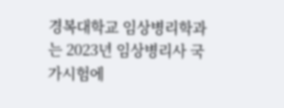경복대학교 임상병리학과는 2023년 임상병리사 국가시험에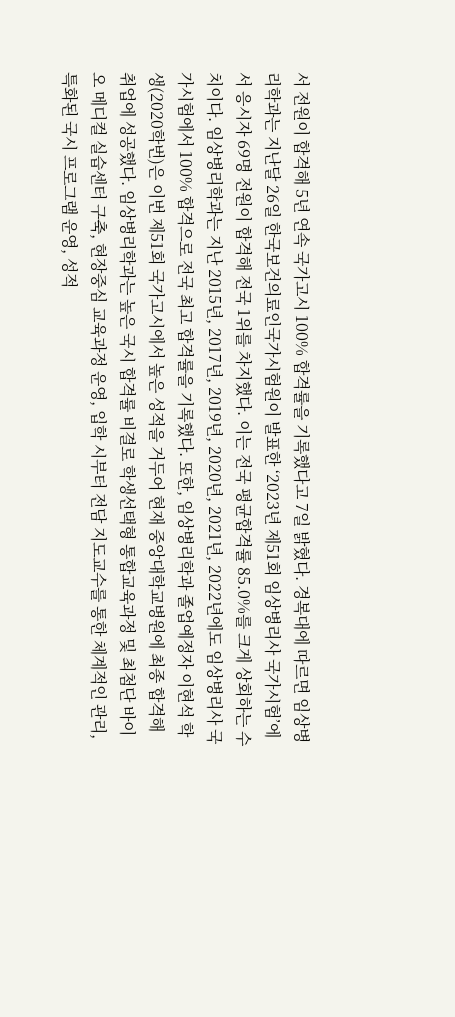서 전원이 합격해 5년 연속 국가고시 100% 합격률을 기록했다고 7일 밝혔다. 경복대에 따르면 임상병리학과는 지난달 26일 한국보건의료인국가시험원이 발표한 ‘2023년 제51회 임상병리사 국가시험’에서 응시자 69명 전원이 합격해 전국 1위를 차지했다. 이는 전국 평균합격률 85.0%를 크게 상회하는 수치이다. 임상병리학과는 지난 2015년, 2017년, 2019년, 2020년, 2021년, 2022년에도 임상병리사 국가시험에서 100% 합격으로 전국 최고 합격률을 기록했다. 또한, 임상병리학과 졸업예정자 이현석 학생(2020학번)은 이번 제51회 국가고시에서 높은 성적을 거두어 현재 중앙대학교병원에 최종 합격해 취업에 성공했다. 임상병리학과는 높은 국시 합격률 비결로 학생선택형 통합교육과정 및 최첨단 바이오 메디컬 실습센터 구축, 현장중심 교육과정 운영, 입학 시부터 전담 지도교수를 통한 체계적인 관리, 특화된 국시 프로그램 운영, 성적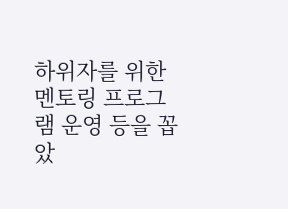하위자를 위한 멘토링 프로그램 운영 등을 꼽았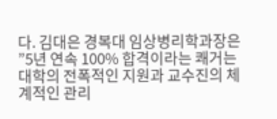다. 김대은 경복대 임상병리학과장은 ”5년 연속 100% 합격이라는 쾌거는 대학의 전폭적인 지원과 교수진의 체계적인 관리